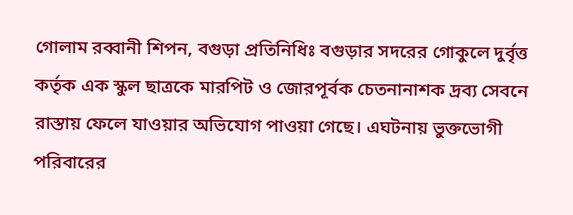গোলাম রব্বানী শিপন, বগুড়া প্রতিনিধিঃ বগুড়ার সদরের গোকুলে দুর্বৃত্ত কর্তৃক এক স্কুল ছাত্রকে মারপিট ও জোরপূর্বক চেতনানাশক দ্রব্য সেবনে রাস্তায় ফেলে যাওয়ার অভিযোগ পাওয়া গেছে। এঘটনায় ভুক্তভোগী পরিবারের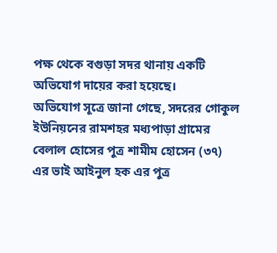পক্ষ থেকে বগুড়া সদর থানায় একটি অভিযোগ দায়ের করা হয়েছে।
অভিযোগ সূত্রে জানা গেছে, সদরের গোকুল ইউনিয়নের রামশহর মধ্যপাড়া গ্রামের বেলাল হোসের পুত্র শামীম হোসেন (৩৭) এর ভাই আইনুল হক এর পুত্র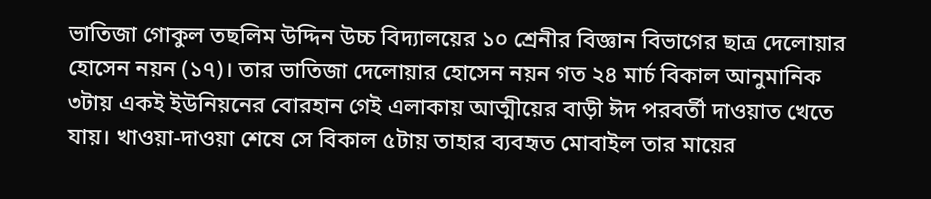ভাতিজা গোকুল তছলিম উদ্দিন উচ্চ বিদ্যালয়ের ১০ শ্রেনীর বিজ্ঞান বিভাগের ছাত্র দেলোয়ার হোসেন নয়ন (১৭)। তার ভাতিজা দেলোয়ার হোসেন নয়ন গত ২৪ মার্চ বিকাল আনুমানিক ৩টায় একই ইউনিয়নের বোরহান গেই এলাকায় আত্মীয়ের বাড়ী ঈদ পরবর্তী দাওয়াত খেতে যায়। খাওয়া-দাওয়া শেষে সে বিকাল ৫টায় তাহার ব্যবহৃত মোবাইল তার মায়ের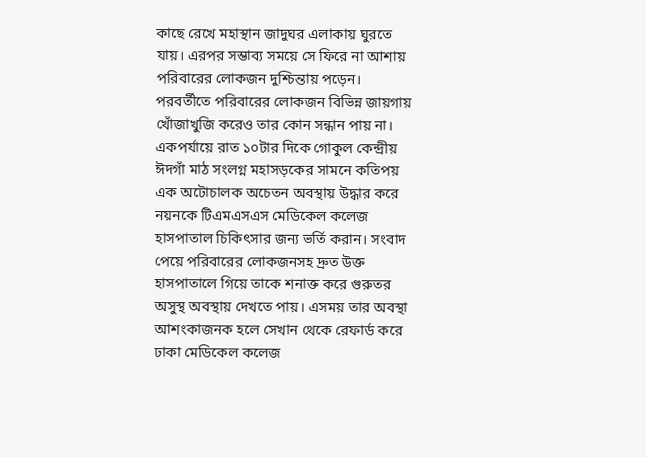কাছে রেখে মহাস্থান জাদুঘর এলাকায় ঘুরতে যায়। এরপর সম্ভাব্য সময়ে সে ফিরে না আশায় পরিবারের লোকজন দুশ্চিন্তায় পড়েন।
পরবর্তীতে পরিবারের লোকজন বিভিন্ন জায়গায় খোঁজাখুজি করেও তার কোন সন্ধান পায় না। একপর্যায়ে রাত ১০টার দিকে গোকুল কেন্দ্রীয় ঈদগাঁ মাঠ সংলগ্ন মহাসড়কের সামনে কতিপয় এক অটোচালক অচেতন অবস্থায় উদ্ধার করে নয়নকে টিএমএসএস মেডিকেল কলেজ হাসপাতাল চিকিৎসার জন্য ভর্তি করান। সংবাদ পেয়ে পরিবারের লোকজনসহ দ্রুত উক্ত হাসপাতালে গিয়ে তাকে শনাক্ত করে গুরুতর অসুস্থ অবস্থায় দেখতে পায়। এসময় তার অবস্থা আশংকাজনক হলে সেখান থেকে রেফার্ড করে ঢাকা মেডিকেল কলেজ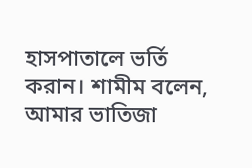হাসপাতালে ভর্তি করান। শামীম বলেন, আমার ভাতিজা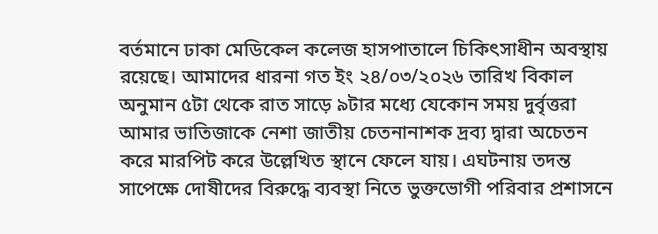বর্তমানে ঢাকা মেডিকেল কলেজ হাসপাতালে চিকিৎসাধীন অবস্থায় রয়েছে। আমাদের ধারনা গত ইং ২৪/০৩/২০২৬ তারিখ বিকাল অনুমান ৫টা থেকে রাত সাড়ে ৯টার মধ্যে যেকোন সময় দুর্বৃত্তরা আমার ভাতিজাকে নেশা জাতীয় চেতনানাশক দ্রব্য দ্বারা অচেতন করে মারপিট করে উল্লেখিত স্থানে ফেলে যায়। এঘটনায় তদন্ত সাপেক্ষে দোষীদের বিরুদ্ধে ব্যবস্থা নিতে ভুক্তভোগী পরিবার প্রশাসনে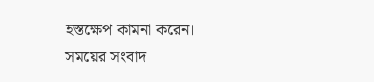হস্তক্ষেপ কামনা করেন।
সময়ের সংবাদ